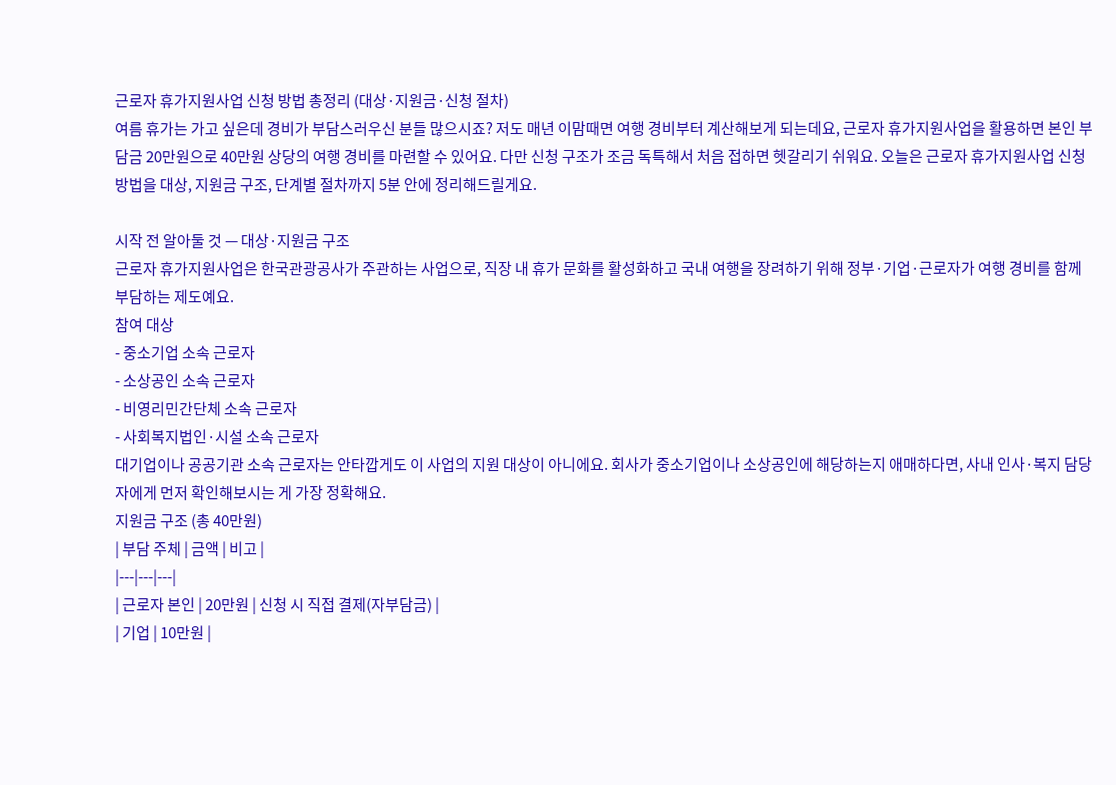근로자 휴가지원사업 신청 방법 총정리 (대상·지원금·신청 절차)
여름 휴가는 가고 싶은데 경비가 부담스러우신 분들 많으시죠? 저도 매년 이맘때면 여행 경비부터 계산해보게 되는데요, 근로자 휴가지원사업을 활용하면 본인 부담금 20만원으로 40만원 상당의 여행 경비를 마련할 수 있어요. 다만 신청 구조가 조금 독특해서 처음 접하면 헷갈리기 쉬워요. 오늘은 근로자 휴가지원사업 신청 방법을 대상, 지원금 구조, 단계별 절차까지 5분 안에 정리해드릴게요.

시작 전 알아둘 것 — 대상·지원금 구조
근로자 휴가지원사업은 한국관광공사가 주관하는 사업으로, 직장 내 휴가 문화를 활성화하고 국내 여행을 장려하기 위해 정부·기업·근로자가 여행 경비를 함께 부담하는 제도예요.
참여 대상
- 중소기업 소속 근로자
- 소상공인 소속 근로자
- 비영리민간단체 소속 근로자
- 사회복지법인·시설 소속 근로자
대기업이나 공공기관 소속 근로자는 안타깝게도 이 사업의 지원 대상이 아니에요. 회사가 중소기업이나 소상공인에 해당하는지 애매하다면, 사내 인사·복지 담당자에게 먼저 확인해보시는 게 가장 정확해요.
지원금 구조 (총 40만원)
| 부담 주체 | 금액 | 비고 |
|---|---|---|
| 근로자 본인 | 20만원 | 신청 시 직접 결제(자부담금) |
| 기업 | 10만원 |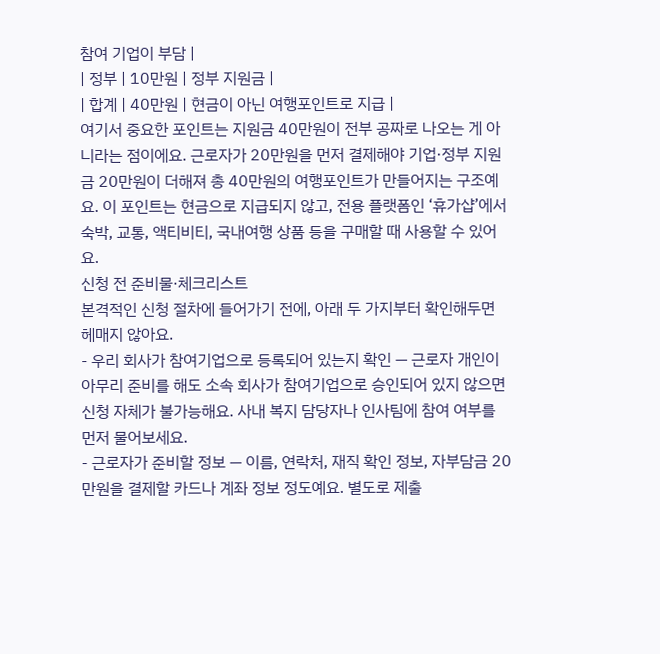참여 기업이 부담 |
| 정부 | 10만원 | 정부 지원금 |
| 합계 | 40만원 | 현금이 아닌 여행포인트로 지급 |
여기서 중요한 포인트는 지원금 40만원이 전부 공짜로 나오는 게 아니라는 점이에요. 근로자가 20만원을 먼저 결제해야 기업·정부 지원금 20만원이 더해져 총 40만원의 여행포인트가 만들어지는 구조예요. 이 포인트는 현금으로 지급되지 않고, 전용 플랫폼인 ‘휴가샵’에서 숙박, 교통, 액티비티, 국내여행 상품 등을 구매할 때 사용할 수 있어요.
신청 전 준비물·체크리스트
본격적인 신청 절차에 들어가기 전에, 아래 두 가지부터 확인해두면 헤매지 않아요.
- 우리 회사가 참여기업으로 등록되어 있는지 확인 — 근로자 개인이 아무리 준비를 해도 소속 회사가 참여기업으로 승인되어 있지 않으면 신청 자체가 불가능해요. 사내 복지 담당자나 인사팀에 참여 여부를 먼저 물어보세요.
- 근로자가 준비할 정보 — 이름, 연락처, 재직 확인 정보, 자부담금 20만원을 결제할 카드나 계좌 정보 정도예요. 별도로 제출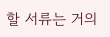할 서류는 거의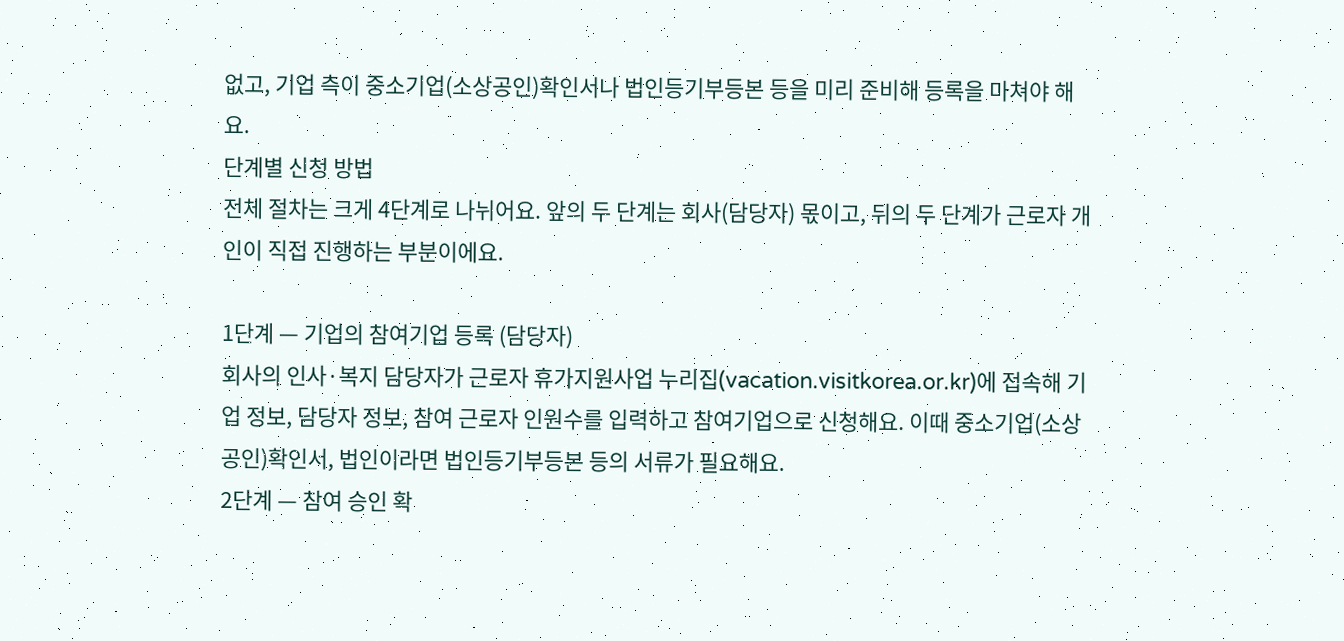없고, 기업 측이 중소기업(소상공인)확인서나 법인등기부등본 등을 미리 준비해 등록을 마쳐야 해요.
단계별 신청 방법
전체 절차는 크게 4단계로 나뉘어요. 앞의 두 단계는 회사(담당자) 몫이고, 뒤의 두 단계가 근로자 개인이 직접 진행하는 부분이에요.

1단계 — 기업의 참여기업 등록 (담당자)
회사의 인사·복지 담당자가 근로자 휴가지원사업 누리집(vacation.visitkorea.or.kr)에 접속해 기업 정보, 담당자 정보, 참여 근로자 인원수를 입력하고 참여기업으로 신청해요. 이때 중소기업(소상공인)확인서, 법인이라면 법인등기부등본 등의 서류가 필요해요.
2단계 — 참여 승인 확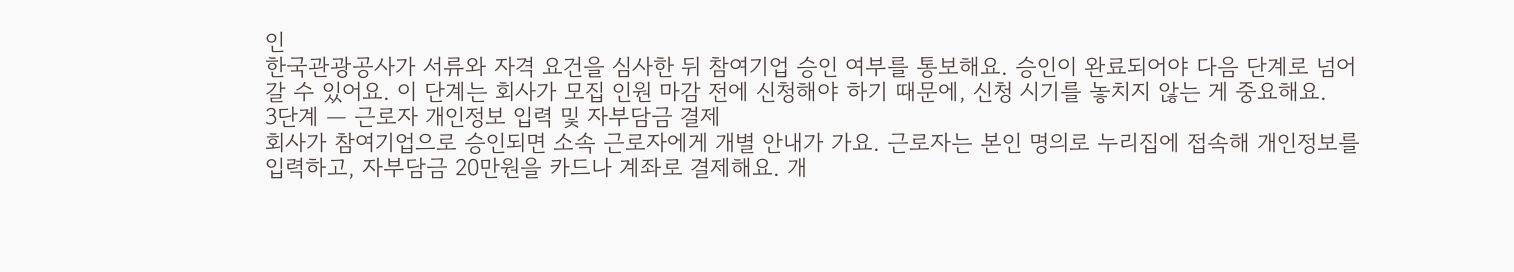인
한국관광공사가 서류와 자격 요건을 심사한 뒤 참여기업 승인 여부를 통보해요. 승인이 완료되어야 다음 단계로 넘어갈 수 있어요. 이 단계는 회사가 모집 인원 마감 전에 신청해야 하기 때문에, 신청 시기를 놓치지 않는 게 중요해요.
3단계 — 근로자 개인정보 입력 및 자부담금 결제
회사가 참여기업으로 승인되면 소속 근로자에게 개별 안내가 가요. 근로자는 본인 명의로 누리집에 접속해 개인정보를 입력하고, 자부담금 20만원을 카드나 계좌로 결제해요. 개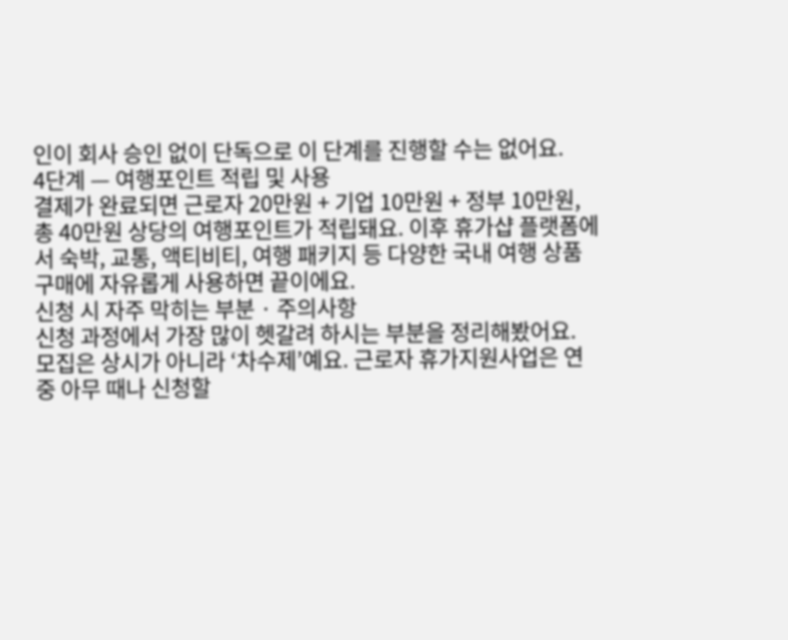인이 회사 승인 없이 단독으로 이 단계를 진행할 수는 없어요.
4단계 — 여행포인트 적립 및 사용
결제가 완료되면 근로자 20만원 + 기업 10만원 + 정부 10만원, 총 40만원 상당의 여행포인트가 적립돼요. 이후 휴가샵 플랫폼에서 숙박, 교통, 액티비티, 여행 패키지 등 다양한 국내 여행 상품 구매에 자유롭게 사용하면 끝이에요.
신청 시 자주 막히는 부분 · 주의사항
신청 과정에서 가장 많이 헷갈려 하시는 부분을 정리해봤어요.
모집은 상시가 아니라 ‘차수제’예요. 근로자 휴가지원사업은 연중 아무 때나 신청할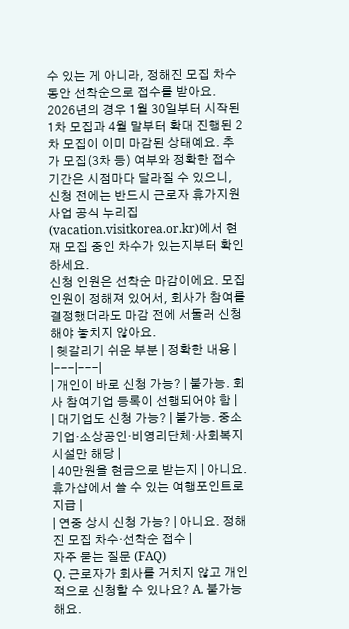수 있는 게 아니라, 정해진 모집 차수 동안 선착순으로 접수를 받아요. 2026년의 경우 1월 30일부터 시작된 1차 모집과 4월 말부터 확대 진행된 2차 모집이 이미 마감된 상태예요. 추가 모집(3차 등) 여부와 정확한 접수 기간은 시점마다 달라질 수 있으니, 신청 전에는 반드시 근로자 휴가지원사업 공식 누리집(vacation.visitkorea.or.kr)에서 현재 모집 중인 차수가 있는지부터 확인하세요.
신청 인원은 선착순 마감이에요. 모집 인원이 정해져 있어서, 회사가 참여를 결정했더라도 마감 전에 서둘러 신청해야 놓치지 않아요.
| 헷갈리기 쉬운 부분 | 정확한 내용 |
|---|---|
| 개인이 바로 신청 가능? | 불가능. 회사 참여기업 등록이 선행되어야 함 |
| 대기업도 신청 가능? | 불가능. 중소기업·소상공인·비영리단체·사회복지시설만 해당 |
| 40만원을 현금으로 받는지 | 아니요. 휴가샵에서 쓸 수 있는 여행포인트로 지급 |
| 연중 상시 신청 가능? | 아니요. 정해진 모집 차수·선착순 접수 |
자주 묻는 질문 (FAQ)
Q. 근로자가 회사를 거치지 않고 개인적으로 신청할 수 있나요? A. 불가능해요.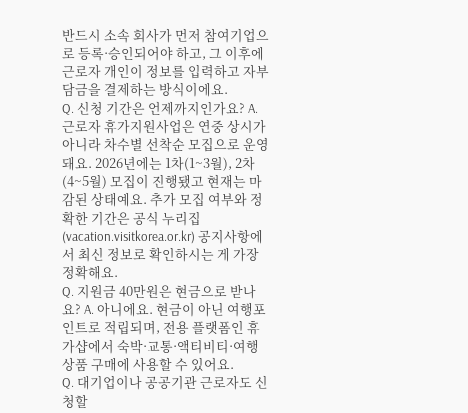반드시 소속 회사가 먼저 참여기업으로 등록·승인되어야 하고, 그 이후에 근로자 개인이 정보를 입력하고 자부담금을 결제하는 방식이에요.
Q. 신청 기간은 언제까지인가요? A. 근로자 휴가지원사업은 연중 상시가 아니라 차수별 선착순 모집으로 운영돼요. 2026년에는 1차(1~3월), 2차(4~5월) 모집이 진행됐고 현재는 마감된 상태예요. 추가 모집 여부와 정확한 기간은 공식 누리집(vacation.visitkorea.or.kr) 공지사항에서 최신 정보로 확인하시는 게 가장 정확해요.
Q. 지원금 40만원은 현금으로 받나요? A. 아니에요. 현금이 아닌 여행포인트로 적립되며, 전용 플랫폼인 휴가샵에서 숙박·교통·액티비티·여행상품 구매에 사용할 수 있어요.
Q. 대기업이나 공공기관 근로자도 신청할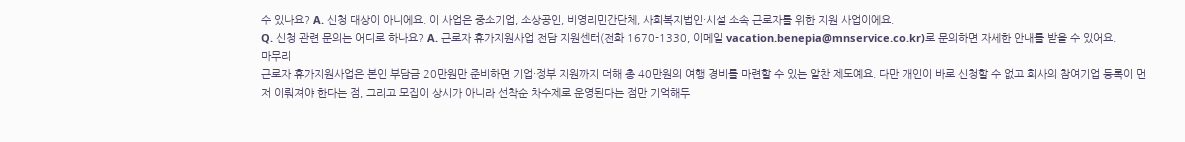수 있나요? A. 신청 대상이 아니에요. 이 사업은 중소기업, 소상공인, 비영리민간단체, 사회복지법인·시설 소속 근로자를 위한 지원 사업이에요.
Q. 신청 관련 문의는 어디로 하나요? A. 근로자 휴가지원사업 전담 지원센터(전화 1670-1330, 이메일 vacation.benepia@mnservice.co.kr)로 문의하면 자세한 안내를 받을 수 있어요.
마무리
근로자 휴가지원사업은 본인 부담금 20만원만 준비하면 기업·정부 지원까지 더해 총 40만원의 여행 경비를 마련할 수 있는 알찬 제도예요. 다만 개인이 바로 신청할 수 없고 회사의 참여기업 등록이 먼저 이뤄져야 한다는 점, 그리고 모집이 상시가 아니라 선착순 차수제로 운영된다는 점만 기억해두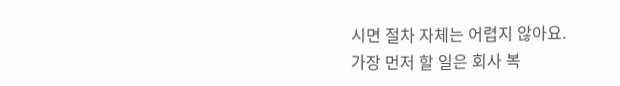시면 절차 자체는 어렵지 않아요.
가장 먼저 할 일은 회사 복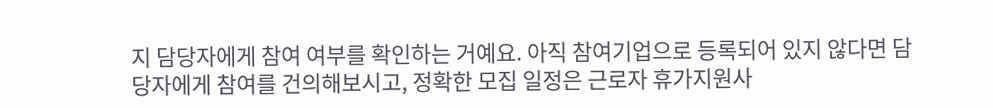지 담당자에게 참여 여부를 확인하는 거예요. 아직 참여기업으로 등록되어 있지 않다면 담당자에게 참여를 건의해보시고, 정확한 모집 일정은 근로자 휴가지원사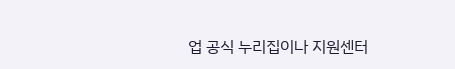업 공식 누리집이나 지원센터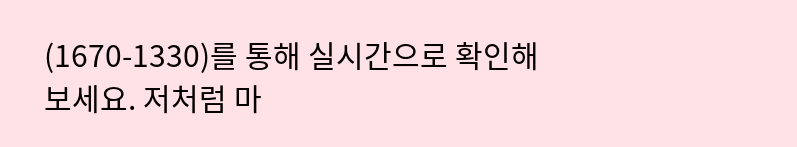(1670-1330)를 통해 실시간으로 확인해보세요. 저처럼 마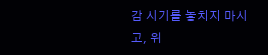감 시기를 놓치지 마시고, 위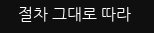절차 그대로 따라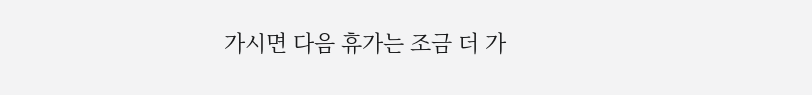가시면 다음 휴가는 조금 더 가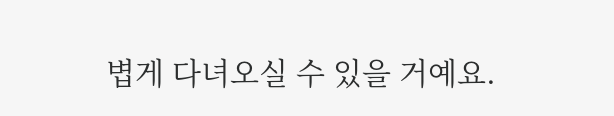볍게 다녀오실 수 있을 거예요.